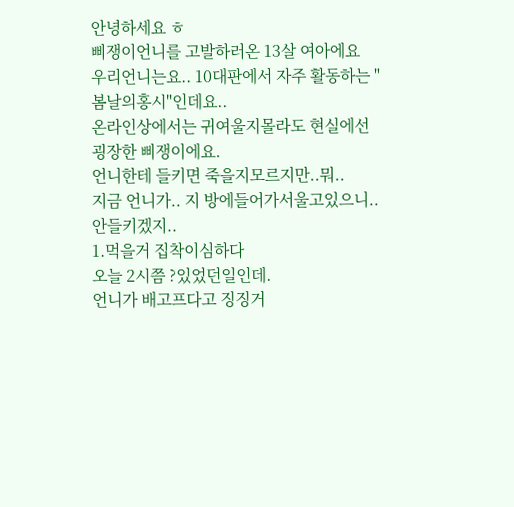안녕하세요 ㅎ
삐쟁이언니를 고발하러온 13살 여아에요
우리언니는요.. 10대판에서 자주 활동하는 "봄날의홍시"인데요..
온라인상에서는 귀여울지몰라도 현실에선 굉장한 삐쟁이에요.
언니한테 들키면 죽을지모르지만..뭐..
지금 언니가.. 지 방에들어가서울고있으니..안들키겠지..
1.먹을거 집착이심하다
오늘 2시쯤 ?있었던일인데.
언니가 배고프다고 징징거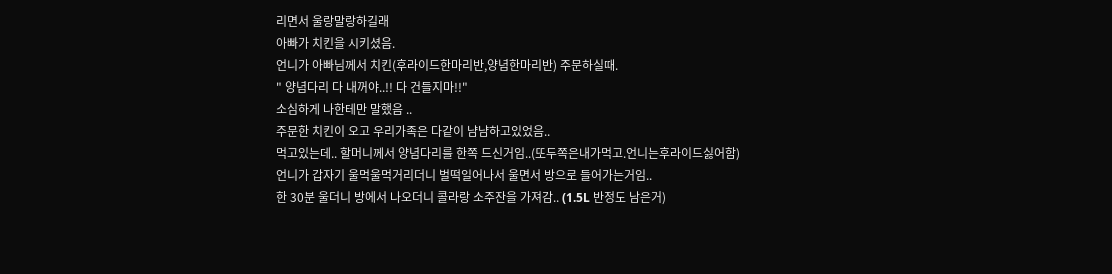리면서 울랑말랑하길래
아빠가 치킨을 시키셨음.
언니가 아빠님께서 치킨(후라이드한마리반,양념한마리반) 주문하실때.
" 양념다리 다 내꺼야..!! 다 건들지마!!"
소심하게 나한테만 말했음 ..
주문한 치킨이 오고 우리가족은 다같이 냠냠하고있었음..
먹고있는데.. 할머니께서 양념다리를 한쪽 드신거임..(또두쪽은내가먹고.언니는후라이드싫어함)
언니가 갑자기 울먹울먹거리더니 벌떡일어나서 울면서 방으로 들어가는거임..
한 30분 울더니 방에서 나오더니 콜라랑 소주잔을 가져감.. (1.5L 반정도 남은거)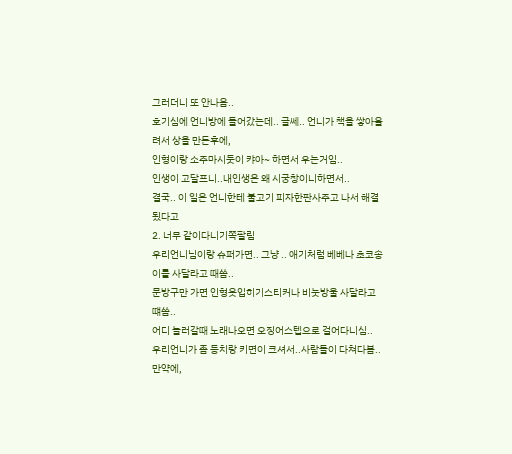그러더니 또 안나옴..
호기심에 언니방에 들어갔는데.. 글쎄.. 언니가 책을 쌓아올려서 상을 만든후에,
인형이랑 소주마시듯이 캬아~ 하면서 우는거임..
인생이 고달프니..내인생은 왜 시궁창이니하면서..
결국.. 이 일은 언니한테 불고기 피자한판사주고 나서 해결됬다고
2. 너무 같이다니기쪽팔림
우리언니님이랑 슈퍼가면.. 그냥 .. 애기처럼 베베나 초코송이를 사달라고 때씀..
문방구만 가면 인형옷입히기스티커나 비눗방울 사달라고 떄씀..
어디 놀러갈때 노래나오면 오징어스텝으로 걸어다니심..
우리언니가 좀 등치랑 키면이 크셔서..사람들이 다쳐다봄..
만약에,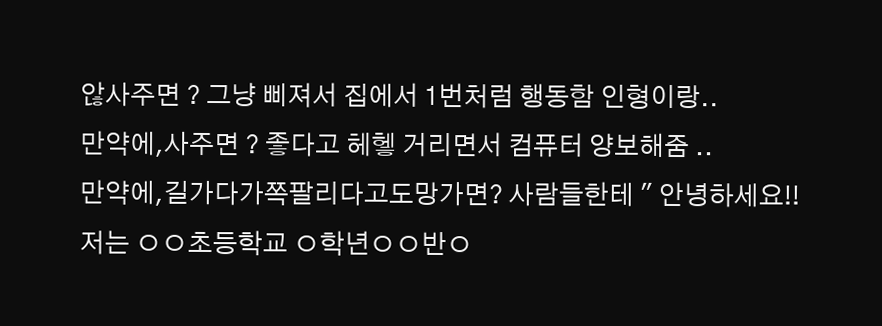않사주면 ? 그냥 삐져서 집에서 1번처럼 행동함 인형이랑..
만약에,사주면 ? 좋다고 헤헿 거리면서 컴퓨터 양보해줌 ..
만약에,길가다가쪽팔리다고도망가면? 사람들한테 " 안녕하세요!! 저는 ㅇㅇ초등학교 ㅇ학년ㅇㅇ반ㅇ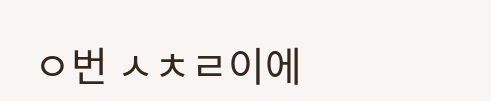ㅇ번 ㅅㅊㄹ이에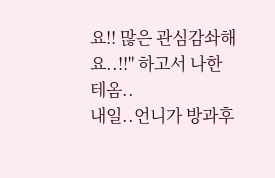요!! 많은 관심감솨해요..!!" 하고서 나한테옴..
내일..언니가 방과후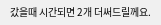갔을때 시간되면 2개 더써드릴께요.